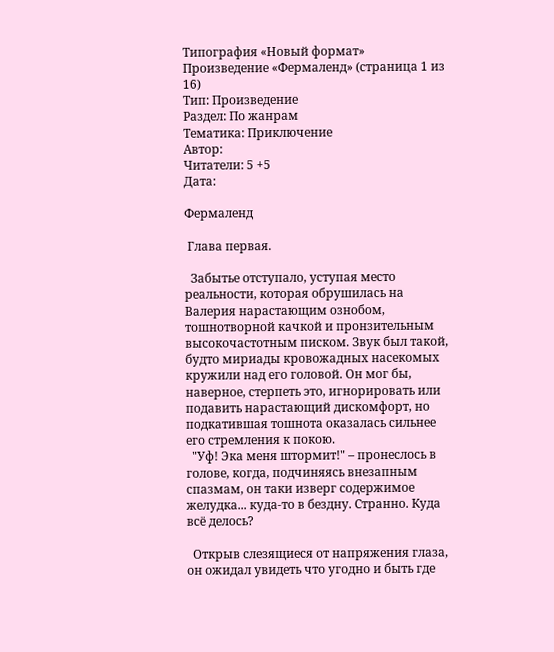Типография «Новый формат»
Произведение «Фермаленд» (страница 1 из 16)
Тип: Произведение
Раздел: По жанрам
Тематика: Приключение
Автор:
Читатели: 5 +5
Дата:

Фермаленд

 Глава первая.

  Забытье отступало, уступая место реальности, которая обрушилась на Валерия нарастающим ознобом, тошнотворной качкой и пронзительным высокочастотным писком. Звук был такой, будто мириады кровожадных насекомых кружили над его головой. Он мог бы, наверное, стерпеть это, игнорировать или подавить нарастающий дискомфорт, но подкатившая тошнота оказалась сильнее его стремления к покою.
  "Уф! Эка меня штормит!" – пронеслось в голове, когда, подчиняясь внезапным спазмам, он таки изверг содержимое желудка... куда-то в бездну. Странно. Куда всё делось?

  Открыв слезящиеся от напряжения глаза, он ожидал увидеть что угодно и быть где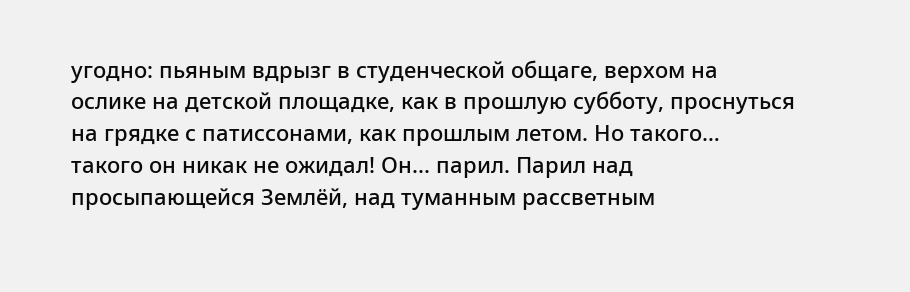угодно: пьяным вдрызг в студенческой общаге, верхом на ослике на детской площадке, как в прошлую субботу, проснуться на грядке с патиссонами, как прошлым летом. Но такого… такого он никак не ожидал! Он... парил. Парил над просыпающейся Землёй, над туманным рассветным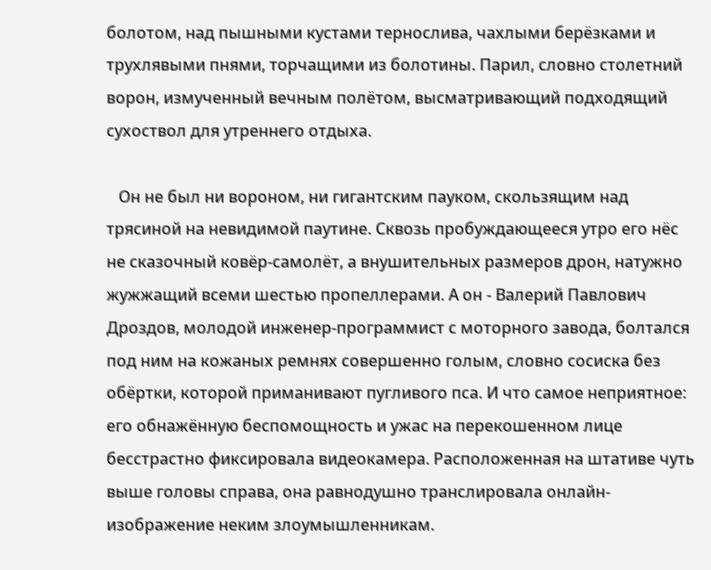болотом, над пышными кустами тернослива, чахлыми берёзками и трухлявыми пнями, торчащими из болотины. Парил, словно столетний ворон, измученный вечным полётом, высматривающий подходящий сухоствол для утреннего отдыха.

   Он не был ни вороном, ни гигантским пауком, скользящим над трясиной на невидимой паутине. Сквозь пробуждающееся утро его нёс не сказочный ковёр-самолёт, а внушительных размеров дрон, натужно жужжащий всеми шестью пропеллерами. А он - Валерий Павлович Дроздов, молодой инженер-программист с моторного завода, болтался под ним на кожаных ремнях совершенно голым, словно сосиска без обёртки, которой приманивают пугливого пса. И что самое неприятное: его обнажённую беспомощность и ужас на перекошенном лице бесстрастно фиксировала видеокамера. Расположенная на штативе чуть выше головы справа, она равнодушно транслировала онлайн-изображение неким злоумышленникам.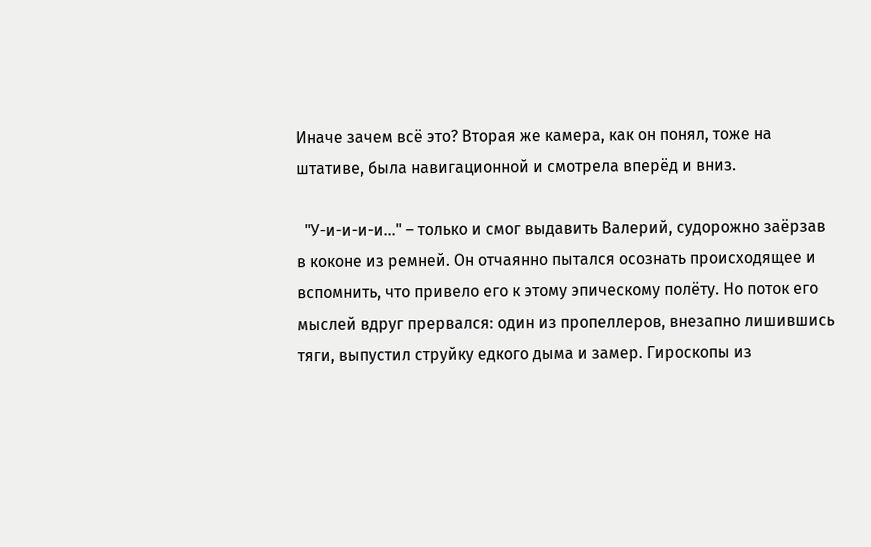Иначе зачем всё это? Вторая же камера, как он понял, тоже на штативе, была навигационной и смотрела вперёд и вниз.

  "У-и-и-и-и..." – только и смог выдавить Валерий, судорожно заёрзав в коконе из ремней. Он отчаянно пытался осознать происходящее и вспомнить, что привело его к этому эпическому полёту. Но поток его мыслей вдруг прервался: один из пропеллеров, внезапно лишившись тяги, выпустил струйку едкого дыма и замер. Гироскопы из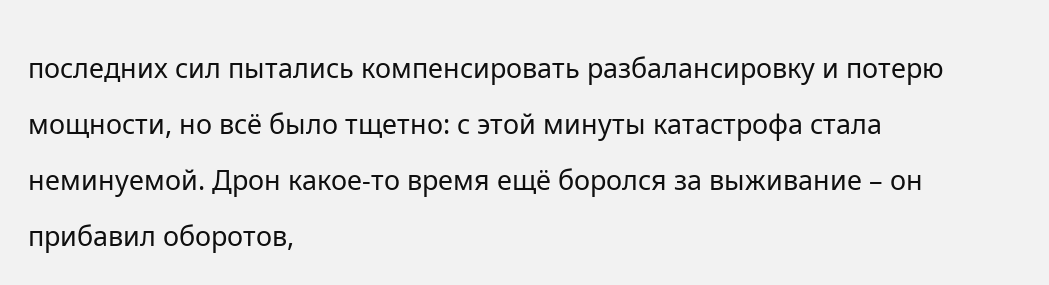последних сил пытались компенсировать разбалансировку и потерю мощности, но всё было тщетно: с этой минуты катастрофа стала неминуемой. Дрон какое-то время ещё боролся за выживание – он прибавил оборотов,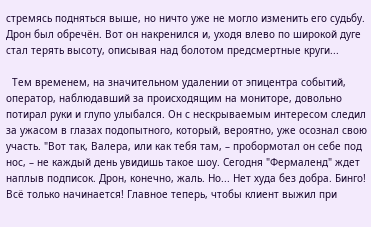стремясь подняться выше, но ничто уже не могло изменить его судьбу. Дрон был обречён. Вот он накренился и, уходя влево по широкой дуге стал терять высоту, описывая над болотом предсмертные круги...

  Тем временем, на значительном удалении от эпицентра событий, оператор, наблюдавший за происходящим на мониторе, довольно потирал руки и глупо улыбался. Он с нескрываемым интересом следил за ужасом в глазах подопытного, который, вероятно, уже осознал свою участь. "Вот так, Валера, или как тебя там, – пробормотал он себе под нос, – не каждый день увидишь такое шоу. Сегодня "Фермаленд" ждет наплыв подписок. Дрон, конечно, жаль. Но... Нет худа без добра. Бинго! Всё только начинается! Главное теперь, чтобы клиент выжил при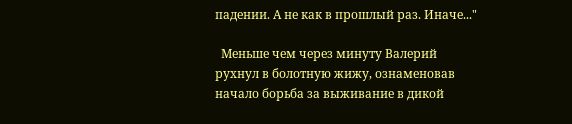падении. А не как в прошлый раз. Иначе..."

  Меньше чем через минуту Валерий рухнул в болотную жижу, ознаменовав начало борьба за выживание в дикой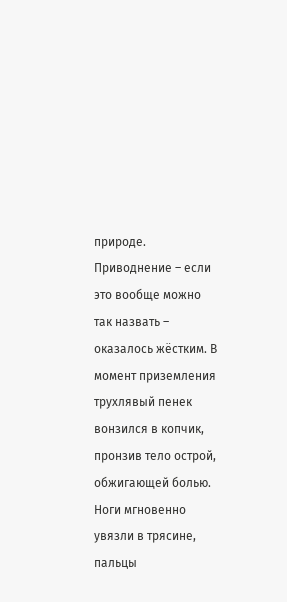природе. Приводнение – если это вообще можно так назвать – оказалось жёстким. В момент приземления трухлявый пенек вонзился в копчик, пронзив тело острой, обжигающей болью. Ноги мгновенно увязли в трясине, пальцы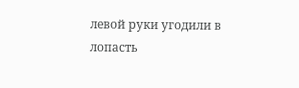левой руки угодили в лопасть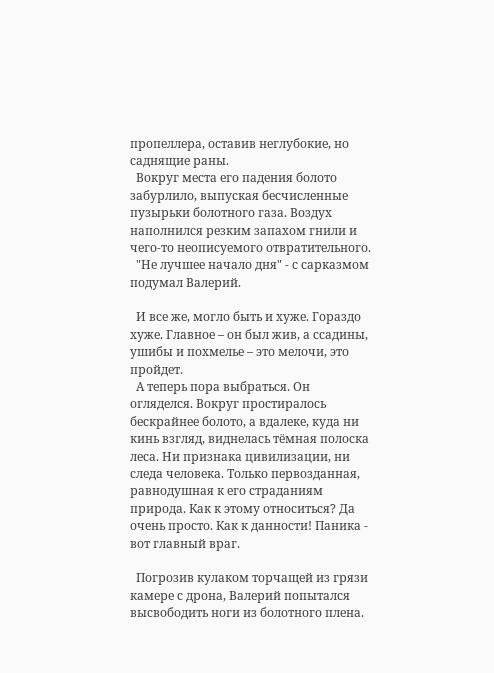пропеллера, оставив неглубокие, но саднящие раны.
  Вокруг места его падения болото забурлило, выпуская бесчисленные пузырьки болотного газа. Воздух наполнился резким запахом гнили и чего-то неописуемого отвратительного.
  "Не лучшее начало дня" - с сарказмом подумал Валерий.

  И все же, могло быть и хуже. Гораздо хуже. Главное – он был жив, а ссадины, ушибы и похмелье – это мелочи, это пройдет.
  А теперь пора выбраться. Он огляделся. Вокруг простиралось бескрайнее болото, а вдалеке, куда ни кинь взгляд, виднелась тёмная полоска леса. Ни признака цивилизации, ни следа человека. Только первозданная, равнодушная к его страданиям природа. Как к этому относиться? Да очень просто. Как к данности! Паника - вот главный враг.

  Погрозив кулаком торчащей из грязи камере с дрона, Валерий попытался высвободить ноги из болотного плена.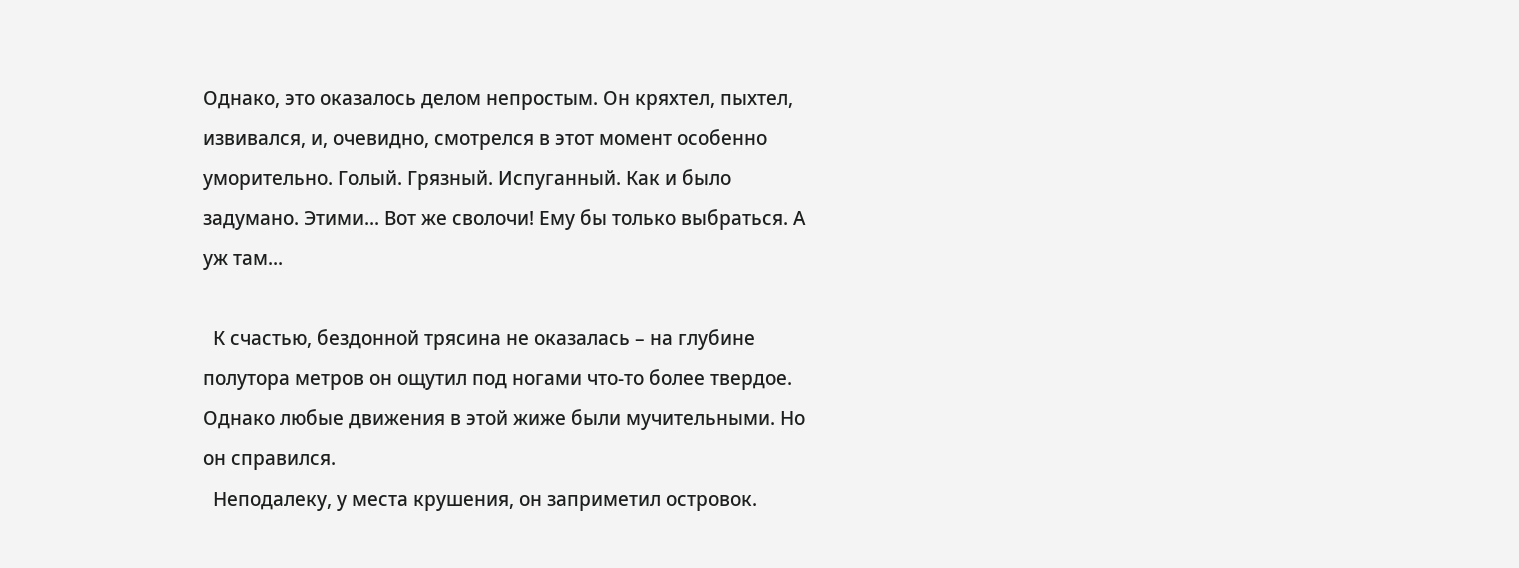Однако, это оказалось делом непростым. Он кряхтел, пыхтел, извивался, и, очевидно, смотрелся в этот момент особенно уморительно. Голый. Грязный. Испуганный. Как и было задумано. Этими... Вот же сволочи! Ему бы только выбраться. А уж там...

  К счастью, бездонной трясина не оказалась – на глубине полутора метров он ощутил под ногами что-то более твердое. Однако любые движения в этой жиже были мучительными. Но он справился.
  Неподалеку, у места крушения, он заприметил островок.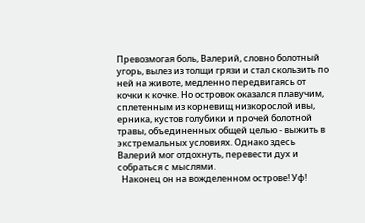Превозмогая боль, Валерий, словно болотный угорь, вылез из толщи грязи и стал скользить по ней на животе, медленно передвигаясь от кочки к кочке. Но островок оказался плавучим, сплетенным из корневищ низкорослой ивы, ерника, кустов голубики и прочей болотной травы, объединенных общей целью - выжить в экстремальных условиях. Однако здесь Валерий мог отдохнуть, перевести дух и собраться с мыслями.
  Наконец он на вожделенном острове! Уф!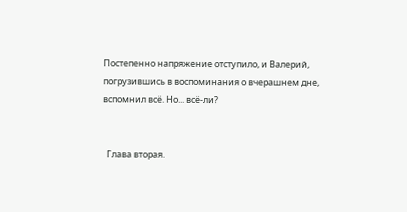Постепенно напряжение отступило, и Валерий, погрузившись в воспоминания о вчерашнем дне, вспомнил всё. Но... всё-ли?


  Глава вторая.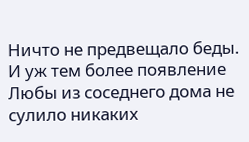Ничто не предвещало беды. И уж тем более появление Любы из соседнего дома не сулило никаких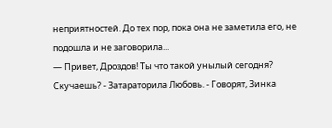неприятностей. До тех пор, пока она не заметила его, не подошла и не заговорила...
— Привет, Дроздов! Ты что такой унылый сегодня? Скучаешь? - Затараторила Любовь. - Говорят, Зинка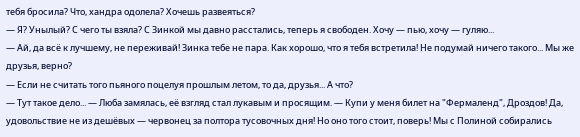тебя бросила? Что, хандра одолела? Хочешь развеяться?
— Я? Унылый? С чего ты взяла? С Зинкой мы давно расстались, теперь я свободен. Хочу — пью, хочу — гуляю...
— Ай, да всё к лучшему, не переживай! Зинка тебе не пара. Как хорошо, что я тебя встретила! Не подумай ничего такого... Мы же друзья, верно?
— Если не считать того пьяного поцелуя прошлым летом, то да, друзья... А что?
— Тут такое дело... — Люба замялась, её взгляд стал лукавым и просящим. — Купи у меня билет на "Фермаленд", Дроздов! Да, удовольствие не из дешёвых — червонец за полтора тусовочных дня! Но оно того стоит, поверь! Мы с Полиной собирались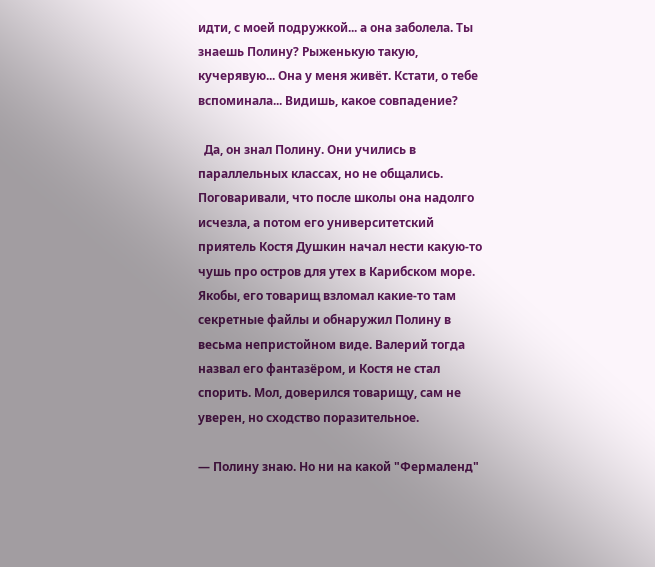идти, с моей подружкой... а она заболела. Ты знаешь Полину? Рыженькую такую, кучерявую... Она у меня живёт. Кстати, о тебе вспоминала... Видишь, какое совпадение?

  Да, он знал Полину. Они учились в параллельных классах, но не общались. Поговаривали, что после школы она надолго исчезла, а потом его университетский приятель Костя Душкин начал нести какую-то чушь про остров для утех в Карибском море. Якобы, его товарищ взломал какие-то там секретные файлы и обнаружил Полину в весьма непристойном виде. Валерий тогда назвал его фантазёром, и Костя не стал спорить. Мол, доверился товарищу, сам не уверен, но сходство поразительное.

— Полину знаю. Но ни на какой "Фермаленд"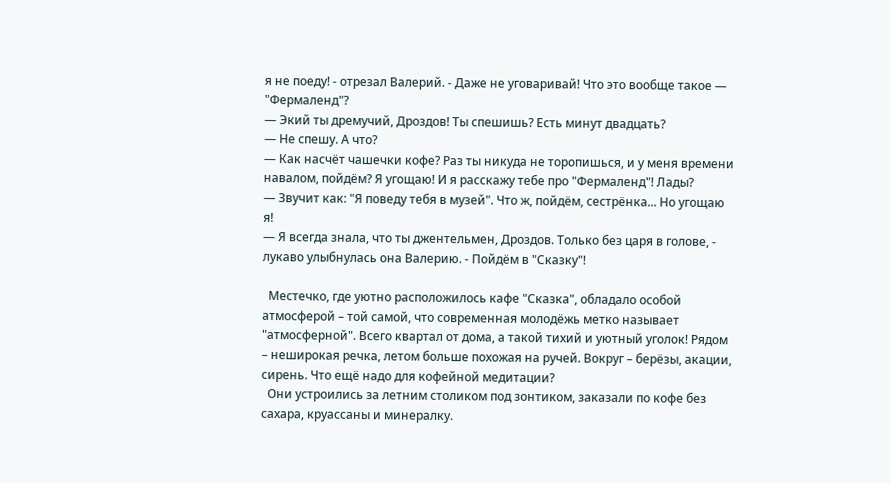я не поеду! - отрезал Валерий. - Даже не уговаривай! Что это вообще такое — "Фермаленд"?
— Экий ты дремучий, Дроздов! Ты спешишь? Есть минут двадцать?
— Не спешу. А что?
— Как насчёт чашечки кофе? Раз ты никуда не торопишься, и у меня времени навалом, пойдём? Я угощаю! И я расскажу тебе про "Фермаленд"! Лады?
— Звучит как: "Я поведу тебя в музей". Что ж, пойдём, сестрёнка... Но угощаю я!
— Я всегда знала, что ты джентельмен, Дроздов. Только без царя в голове, - лукаво улыбнулась она Валерию. - Пойдём в "Сказку"!

  Местечко, где уютно расположилось кафе "Сказка", обладало особой атмосферой – той самой, что современная молодёжь метко называет "атмосферной". Всего квартал от дома, а такой тихий и уютный уголок! Рядом – неширокая речка, летом больше похожая на ручей. Вокруг – берёзы, акации, сирень. Что ещё надо для кофейной медитации?
  Они устроились за летним столиком под зонтиком, заказали по кофе без сахара, круассаны и минералку.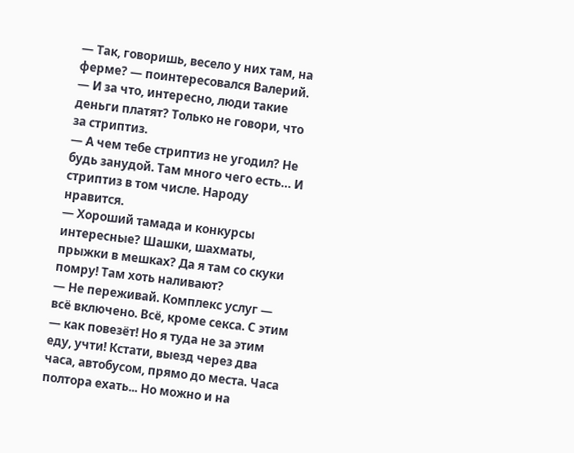— Так, говоришь, весело у них там, на ферме? — поинтересовался Валерий. — И за что, интересно, люди такие деньги платят? Только не говори, что за стриптиз.
— А чем тебе стриптиз не угодил? Не будь занудой. Там много чего есть… И стриптиз в том числе. Народу нравится.
— Хороший тамада и конкурсы интересные? Шашки, шахматы, прыжки в мешках? Да я там со скуки помру! Там хоть наливают?
— Не переживай. Комплекс услуг — всё включено. Всё, кроме секса. С этим — как повезёт! Но я туда не за этим еду, учти! Кстати, выезд через два часа, автобусом, прямо до места. Часа полтора ехать... Но можно и на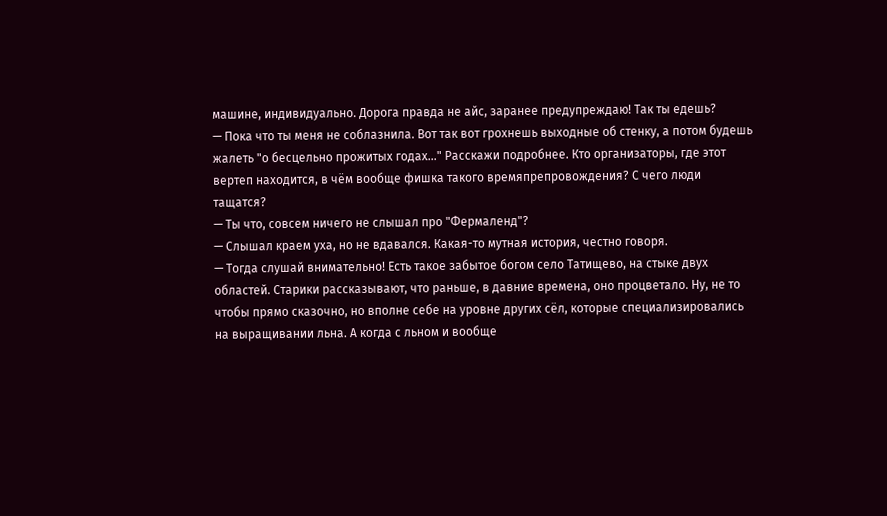машине, индивидуально. Дорога правда не айс, заранее предупреждаю! Так ты едешь?
— Пока что ты меня не соблазнила. Вот так вот грохнешь выходные об стенку, а потом будешь жалеть "о бесцельно прожитых годах..." Расскажи подробнее. Кто организаторы, где этот вертеп находится, в чём вообще фишка такого времяпрепровождения? С чего люди тащатся?
— Ты что, совсем ничего не слышал про "Фермаленд"?
— Слышал краем уха, но не вдавался. Какая-то мутная история, честно говоря.
— Тогда слушай внимательно! Есть такое забытое богом село Татищево, на стыке двух областей. Старики рассказывают, что раньше, в давние времена, оно процветало. Ну, не то чтобы прямо сказочно, но вполне себе на уровне других сёл, которые специализировались на выращивании льна. А когда с льном и вообще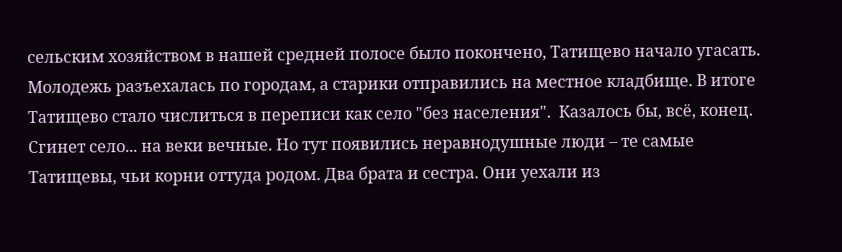сельским хозяйством в нашей средней полосе было покончено, Татищево начало угасать. Молодежь разъехалась по городам, а старики отправились на местное кладбище. В итоге Татищево стало числиться в переписи как село "без населения".  Казалось бы, всё, конец. Сгинет село... на веки вечные. Но тут появились неравнодушные люди – те самые Татищевы, чьи корни оттуда родом. Два брата и сестра. Они уехали из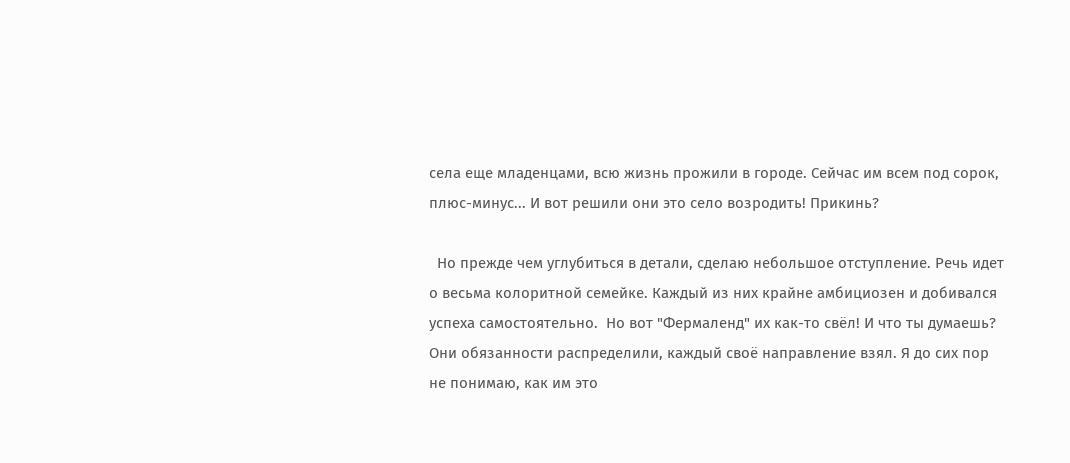села еще младенцами, всю жизнь прожили в городе. Сейчас им всем под сорок, плюс-минус... И вот решили они это село возродить! Прикинь?

  Но прежде чем углубиться в детали, сделаю небольшое отступление. Речь идет о весьма колоритной семейке. Каждый из них крайне амбициозен и добивался успеха самостоятельно.  Но вот "Фермаленд" их как-то свёл! И что ты думаешь? Они обязанности распределили, каждый своё направление взял. Я до сих пор не понимаю, как им это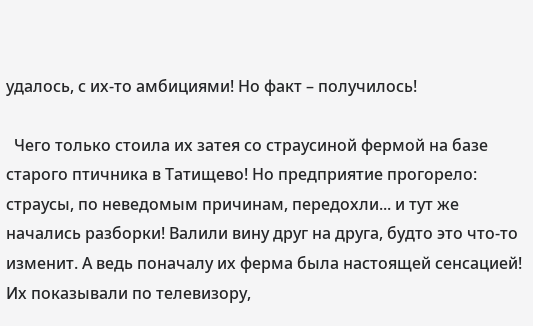удалось, с их-то амбициями! Но факт – получилось!

  Чего только стоила их затея со страусиной фермой на базе старого птичника в Татищево! Но предприятие прогорело: страусы, по неведомым причинам, передохли... и тут же начались разборки! Валили вину друг на друга, будто это что-то изменит. А ведь поначалу их ферма была настоящей сенсацией! Их показывали по телевизору,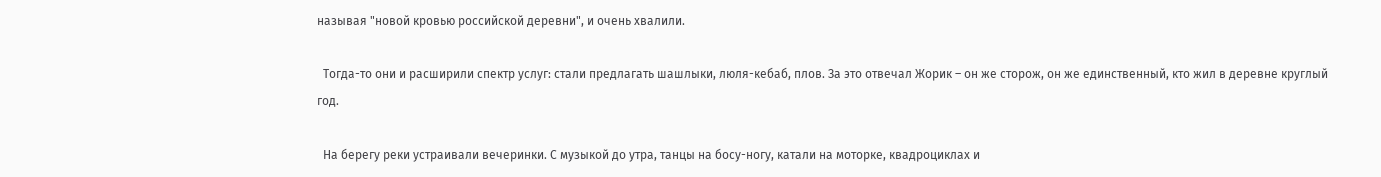называя "новой кровью российской деревни", и очень хвалили.

  Тогда-то они и расширили спектр услуг: стали предлагать шашлыки, люля-кебаб, плов. За это отвечал Жорик – он же сторож, он же единственный, кто жил в деревне круглый год.

  На берегу реки устраивали вечеринки. С музыкой до утра, танцы на босу-ногу, катали на моторке, квадроциклах и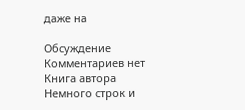даже на

Обсуждение
Комментариев нет
Книга автора
Немного строк и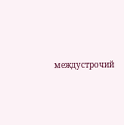междустрочий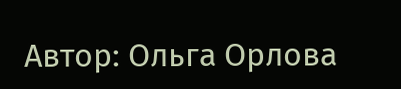Автор: Ольга Орлова